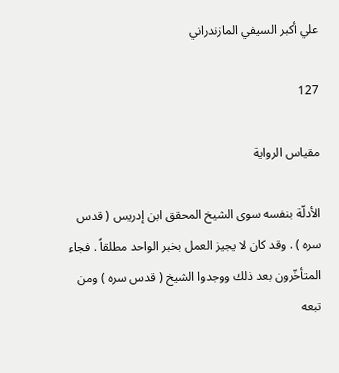علي أكبر السيفي المازندراني

127

مقياس الرواية

الأدلّة بنفسه سوى الشيخ المحقق ابن إدريس ( قدس سره ) . وقد كان لا يجيز العمل بخبر الواحد مطلقاً . فجاء المتأخّرون بعد ذلك ووجدوا الشيخ ( قدس سره ) ومن تبعه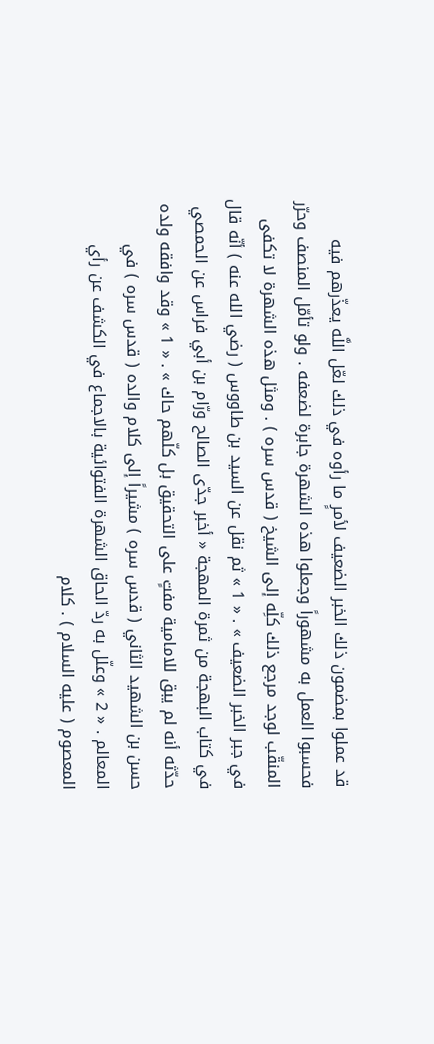قد عملوا بمضمون ذلك الخبر الضعيف لأمرٍ ما رأوه في ذلك لعّل اللَّه يعذّرهم فيه فحسبوا العمل به مشهوراً وجعلوا هذه الشهرة جابرة لضعفه . ولو تأمّل المنصف وحرّر المنقّب لوجد مرجع ذلك كلِّه إلى الشيخ ( قدس سره ) . ومثل هذه الشهرة لا تكفى في جبر الخبر الضعيف » . « 1 » ثم نقل عن السيد بن طاووس ( رضي الله عنه ) أنّه قال في كتاب البهجة من ثمرة المهجة « أخبر جدّى الصالح ورّام بن أبي فراس عن الحمصي حدّثه أنه لم يبق للامامية مفتٍ على التحقيق بل كلّهم حاك » . « 1 » وقد وافقه ولده حسن بن الشهيد الثاني ( قدس سره ) مشيراً إلى كلام والده ( قدس سره ) في المعالم . « 2 » وعلّل به ردّ الحاق الشهرة الفتوائية بالاجماع في الكشف عن رأي المعصوم ( عليه السلام ) . كلام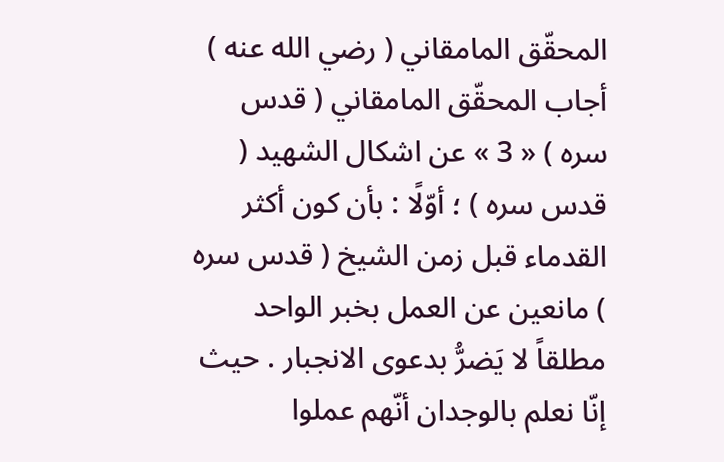المحقّق المامقاني ( رضي الله عنه ) أجاب المحقّق المامقاني ( قدس سره ) « 3 » عن اشكال الشهيد ( قدس سره ) ؛ أوّلًا : بأن كون أكثر القدماء قبل زمن الشيخ ( قدس سره ) مانعين عن العمل بخبر الواحد مطلقاً لا يَضرُّ بدعوى الانجبار . حيث إنّا نعلم بالوجدان أنّهم عملوا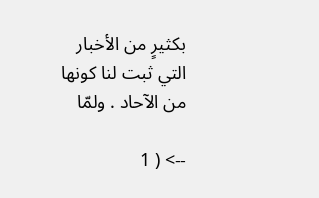بكثيرٍ من الأخبار التي ثبت لنا كونها من الآحاد . ولمّا

--> ( 1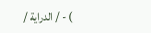) - / الدراية /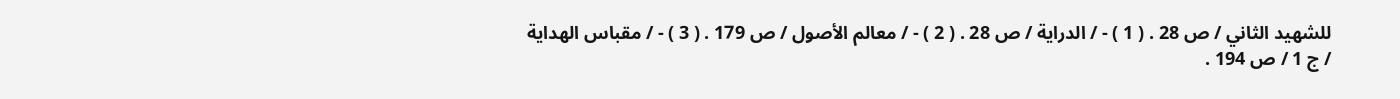للشهيد الثاني / ص 28 . ( 1 ) - / الدراية / ص 28 . ( 2 ) - / معالم الأصول / ص 179 . ( 3 ) - / مقباس الهداية / ج 1 / ص 194 .